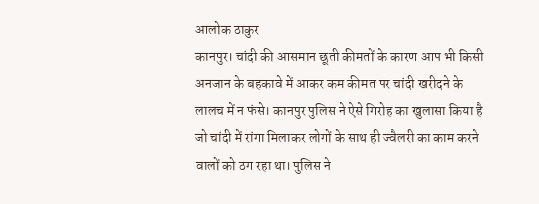आलोक ठाकुर
कानपुर। चांदी की आसमान छूती कीमतों के कारण आप भी किसी अनजान के बहकावे में आकर कम कीमत पर चांदी खरीदने के लालच में न फंसे। कानपुर पुलिस ने ऐसे गिरोह का खुलासा किया है जो चांदी में रांगा मिलाकर लोगों के साथ ही ज्वैलरी का काम करने वालों को ठग रहा था। पुलिस ने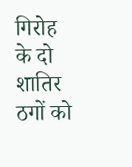गिरोह के दो शातिर ठगों को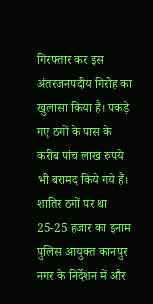गिरफ्तार कर इस अंतरजनपदीय गिरोह का खुलासा किया है। पकड़े गए ठगों के पास के करीब पांच लाख रुपये भी बरामद किये गये हैं।
शातिर ठगों पर था 25-25 हजार का इनाम
पुलिस आयुक्त कानपुर नगर के निर्देशन में और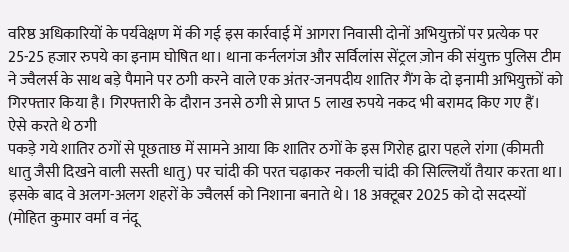वरिष्ठ अधिकारियों के पर्यवेक्षण में की गई इस कार्रवाई में आगरा निवासी दोनों अभियुक्तों पर प्रत्येक पर 25-25 हजार रुपये का इनाम घोषित था। थाना कर्नलगंज और सर्विलांस सेंट्रल ज़ोन की संयुक्त पुलिस टीम ने ज्वैलर्स के साथ बड़े पैमाने पर ठगी करने वाले एक अंतर-जनपदीय शातिर गैंग के दो इनामी अभियुक्तों को गिरफ्तार किया है। गिरफ्तारी के दौरान उनसे ठगी से प्राप्त 5 लाख रुपये नकद भी बरामद किए गए हैं।
ऐसे करते थे ठगी
पकड़े गये शातिर ठगों से पूछताछ में सामने आया कि शातिर ठगों के इस गिरोह द्वारा पहले रांगा (कीमती धातु जैसी दिखने वाली सस्ती धातु) पर चांदी की परत चढ़ाकर नकली चांदी की सिल्लियाँ तैयार करता था। इसके बाद वे अलग-अलग शहरों के ज्वैलर्स को निशाना बनाते थे। 18 अक्टूबर 2025 को दो सदस्यों (मोहित कुमार वर्मा व नंदू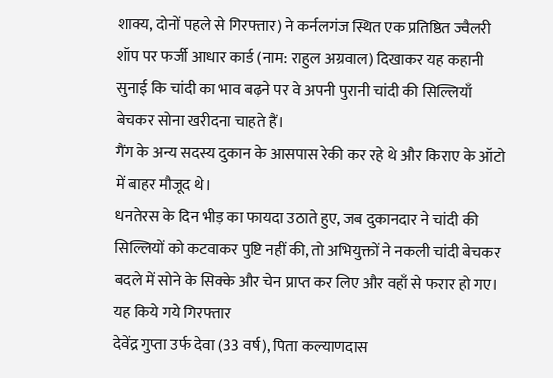शाक्य, दोनों पहले से गिरफ्तार) ने कर्नलगंज स्थित एक प्रतिष्ठित ज्वैलरी शॉप पर फर्जी आधार कार्ड (नाम: राहुल अग्रवाल) दिखाकर यह कहानी सुनाई कि चांदी का भाव बढ़ने पर वे अपनी पुरानी चांदी की सिल्लियाँ बेचकर सोना खरीदना चाहते हैं।
गैंग के अन्य सदस्य दुकान के आसपास रेकी कर रहे थे और किराए के ऑटो में बाहर मौजूद थे।
धनतेरस के दिन भीड़ का फायदा उठाते हुए, जब दुकानदार ने चांदी की सिल्लियों को कटवाकर पुष्टि नहीं की, तो अभियुक्तों ने नकली चांदी बेचकर बदले में सोने के सिक्के और चेन प्राप्त कर लिए और वहाँ से फरार हो गए।
यह किये गये गिरफ्तार
देवेंद्र गुप्ता उर्फ देवा (33 वर्ष), पिता कल्याणदास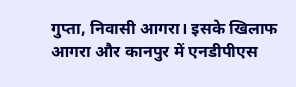गुप्ता, निवासी आगरा। इसके खिलाफ आगरा और कानपुर में एनडीपीएस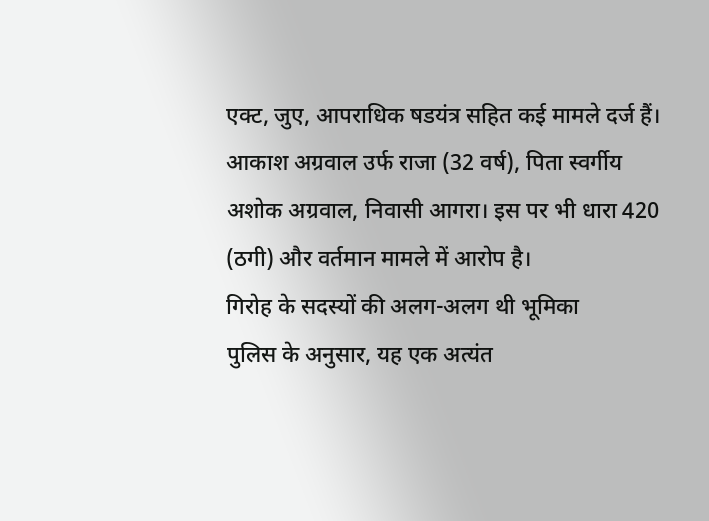एक्ट, जुए, आपराधिक षडयंत्र सहित कई मामले दर्ज हैं।
आकाश अग्रवाल उर्फ राजा (32 वर्ष), पिता स्वर्गीय अशोक अग्रवाल, निवासी आगरा। इस पर भी धारा 420 (ठगी) और वर्तमान मामले में आरोप है।
गिरोह के सदस्यों की अलग-अलग थी भूमिका
पुलिस के अनुसार, यह एक अत्यंत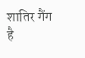शातिर गैंग है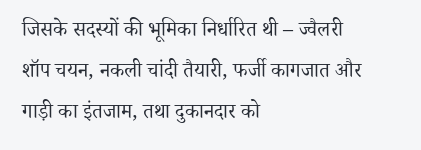जिसके सदस्यों की भूमिका निर्धारित थी – ज्वैलरी शॉप चयन, नकली चांदी तैयारी, फर्जी कागजात और गाड़ी का इंतजाम, तथा दुकानदार को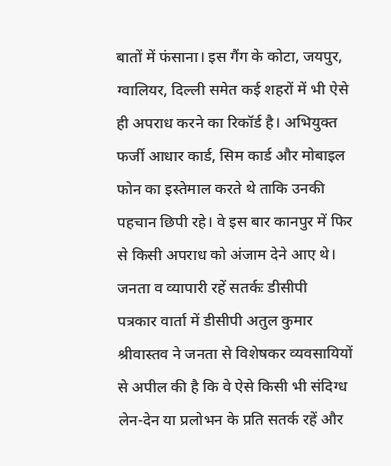बातों में फंसाना। इस गैंग के कोटा, जयपुर, ग्वालियर, दिल्ली समेत कई शहरों में भी ऐसे ही अपराध करने का रिकॉर्ड है। अभियुक्त फर्जी आधार कार्ड, सिम कार्ड और मोबाइल फोन का इस्तेमाल करते थे ताकि उनकी पहचान छिपी रहे। वे इस बार कानपुर में फिर से किसी अपराध को अंजाम देने आए थे।
जनता व व्यापारी रहें सतर्कः डीसीपी
पत्रकार वार्ता में डीसीपी अतुल कुमार श्रीवास्तव ने जनता से विशेषकर व्यवसायियों से अपील की है कि वे ऐसे किसी भी संदिग्ध लेन-देन या प्रलोभन के प्रति सतर्क रहें और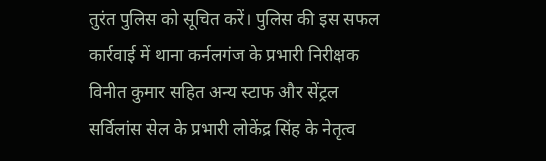तुरंत पुलिस को सूचित करें। पुलिस की इस सफल कार्रवाई में थाना कर्नलगंज के प्रभारी निरीक्षक विनीत कुमार सहित अन्य स्टाफ और सेंट्रल सर्विलांस सेल के प्रभारी लोकेंद्र सिंह के नेतृत्व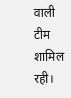वाली टीम शामिल रही।